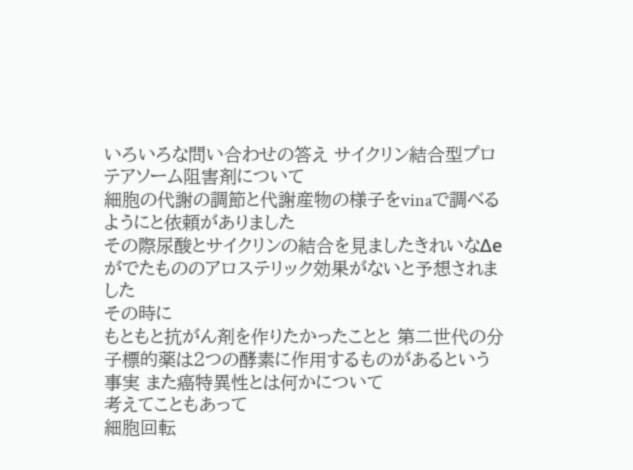いろいろな問い合わせの答え サイクリン結合型プロテアソーム阻害剤について
細胞の代謝の調節と代謝産物の様子をvinaで調べるようにと依頼がありました
その際尿酸とサイクリンの結合を見ましたきれいなΔeがでたもののアロステリック効果がないと予想されました
その時に
もともと抗がん剤を作りたかったことと 第二世代の分子標的薬は2つの酵素に作用するものがあるという事実 また癌特異性とは何かについて
考えてこともあって
細胞回転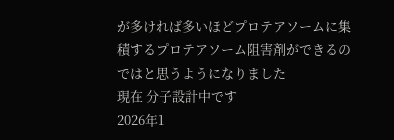が多ければ多いほどプロテアソームに集積するプロテアソーム阻害剤ができるのではと思うようになりました
現在 分子設計中です
2026年1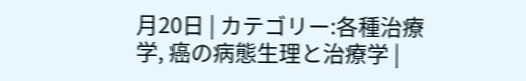月20日 | カテゴリー:各種治療学, 癌の病態生理と治療学 |